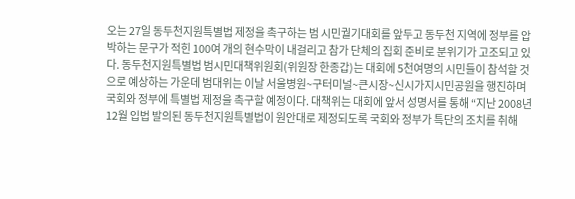오는 27일 동두천지원특별법 제정을 촉구하는 범 시민궐기대회를 앞두고 동두천 지역에 정부를 압박하는 문구가 적힌 100여 개의 현수막이 내걸리고 참가 단체의 집회 준비로 분위기가 고조되고 있다. 동두천지원특별법 범시민대책위원회(위원장 한종갑)는 대회에 5천여명의 시민들이 참석할 것으로 예상하는 가운데 범대위는 이날 서울병원~구터미널~큰시장~신시가지시민공원을 행진하며 국회와 정부에 특별법 제정을 촉구할 예정이다. 대책위는 대회에 앞서 성명서를 통해 “지난 2008년 12월 입법 발의된 동두천지원특별법이 원안대로 제정되도록 국회와 정부가 특단의 조치를 취해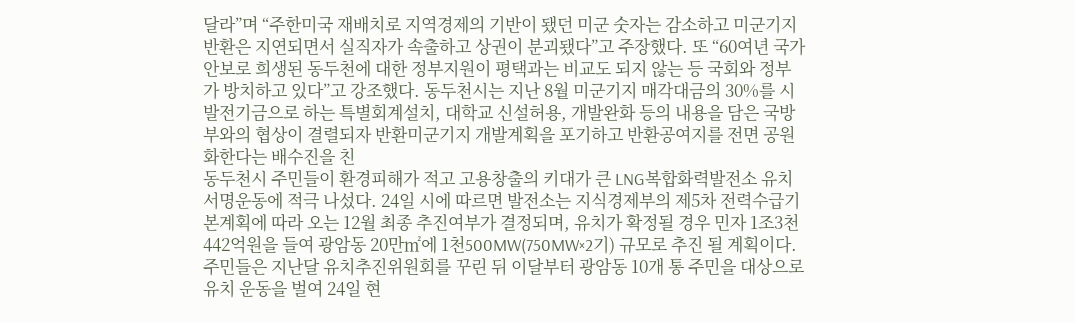달라”며 “주한미국 재배치로 지역경제의 기반이 됐던 미군 숫자는 감소하고 미군기지 반환은 지연되면서 실직자가 속출하고 상권이 분괴됐다”고 주장했다. 또 “60여년 국가 안보로 희생된 동두천에 대한 정부지원이 평택과는 비교도 되지 않는 등 국회와 정부가 방치하고 있다”고 강조했다. 동두천시는 지난 8월 미군기지 매각대금의 30%를 시 발전기금으로 하는 특별회계설치, 대학교 신설허용, 개발완화 등의 내용을 담은 국방부와의 협상이 결렬되자 반환미군기지 개발계획을 포기하고 반환공여지를 전면 공원화한다는 배수진을 친
동두천시 주민들이 환경피해가 적고 고용창출의 키대가 큰 LNG복합화력발전소 유치 서명운동에 적극 나섰다. 24일 시에 따르면 발전소는 지식경제부의 제5차 전력수급기본계획에 따라 오는 12월 최종 추진여부가 결정되며, 유치가 확정될 경우 민자 1조3천442억원을 들여 광암동 20만㎡에 1천500MW(750MW×2기) 규모로 추진 될 계획이다. 주민들은 지난달 유치추진위원회를 꾸린 뒤 이달부터 광암동 10개 통 주민을 대상으로 유치 운동을 벌여 24일 현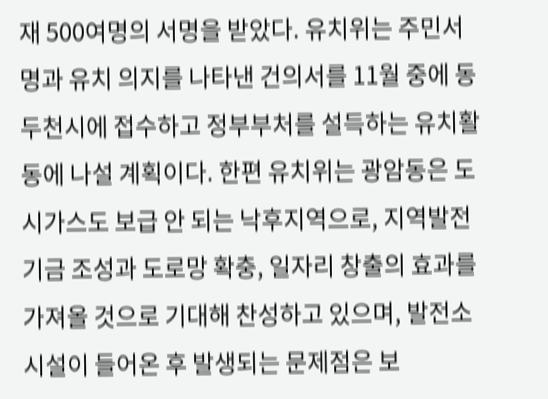재 500여명의 서명을 받았다. 유치위는 주민서명과 유치 의지를 나타낸 건의서를 11월 중에 동두천시에 접수하고 정부부처를 설득하는 유치활동에 나설 계획이다. 한편 유치위는 광암동은 도시가스도 보급 안 되는 낙후지역으로, 지역발전기금 조성과 도로망 확충, 일자리 창출의 효과를 가져올 것으로 기대해 찬성하고 있으며, 발전소 시설이 들어온 후 발생되는 문제점은 보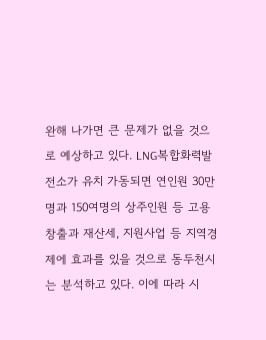완해 나가면 큰 문제가 없을 것으로 예상하고 있다. LNG복합화력발전소가 유치 가동되면 연인원 30만명과 150여명의 상주인원 등 고용창출과 재산세, 지원사업 등 지역경제에 효과를 있을 것으로 동두천시는 분석하고 있다. 이에 따라 시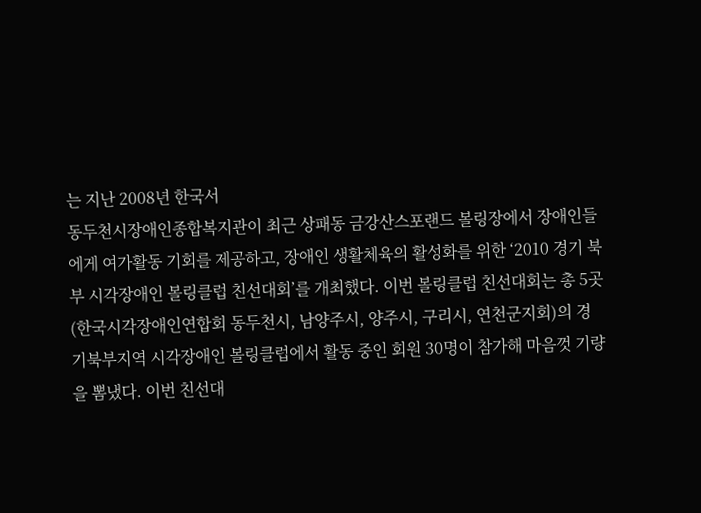는 지난 2008년 한국서
동두천시장애인종합복지관이 최근 상패동 금강산스포랜드 볼링장에서 장애인들에게 여가활동 기회를 제공하고, 장애인 생활체육의 활성화를 위한 ‘2010 경기 북부 시각장애인 볼링클럽 친선대회’를 개최했다. 이번 볼링클럽 친선대회는 총 5곳(한국시각장애인연합회 동두천시, 남양주시, 양주시, 구리시, 연천군지회)의 경기북부지역 시각장애인 볼링클럽에서 활동 중인 회원 30명이 참가해 마음껏 기량을 뽐냈다. 이번 친선대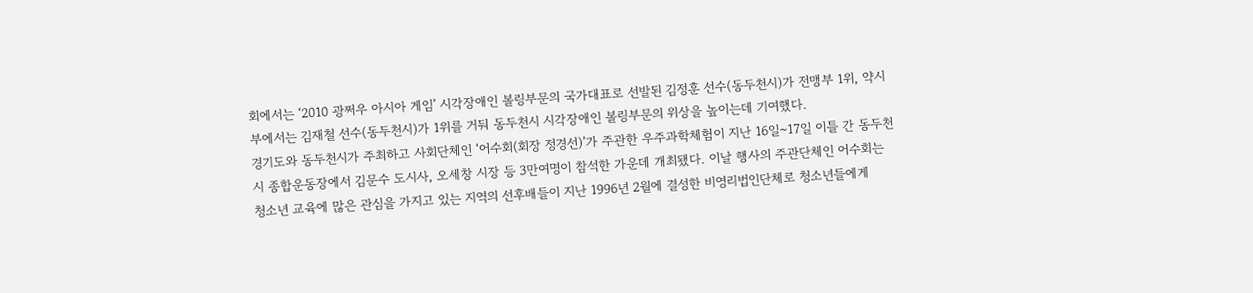회에서는 ‘2010 광쩌우 아시아 게임’ 시각장애인 볼링부문의 국가대표로 선발된 김정훈 선수(동두천시)가 전맹부 1위, 약시부에서는 김재철 선수(동두천시)가 1위를 거둬 동두천시 시각장애인 볼링부문의 위상을 높이는데 기여했다.
경기도와 동두천시가 주최하고 사회단체인 ‘어수회(회장 정경선)’가 주관한 우주과학체험이 지난 16일~17일 이틀 간 동두천시 종합운동장에서 김문수 도시사, 오세창 시장 등 3만여명이 참석한 가운데 개최됐다. 이날 행사의 주관단체인 어수회는 청소년 교육에 많은 관심을 가지고 있는 지역의 선후배들이 지난 1996년 2월에 결성한 비영리법인단체로 청소년들에게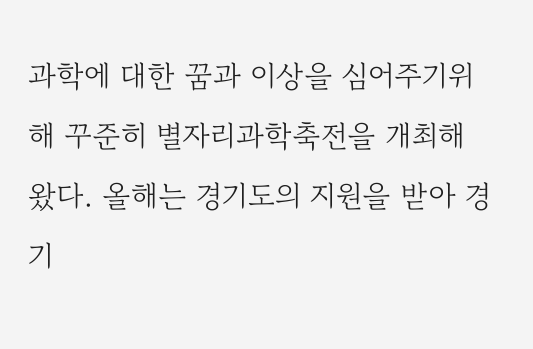과학에 대한 꿈과 이상을 심어주기위해 꾸준히 별자리과학축전을 개최해 왔다. 올해는 경기도의 지원을 받아 경기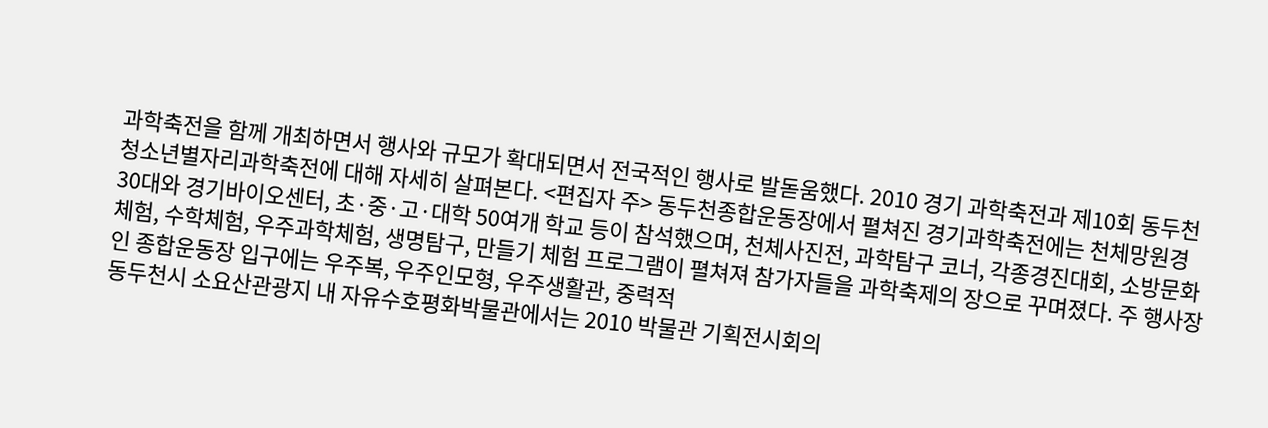과학축전을 함께 개최하면서 행사와 규모가 확대되면서 전국적인 행사로 발돋움했다. 2010 경기 과학축전과 제10회 동두천청소년별자리과학축전에 대해 자세히 살펴본다. <편집자 주> 동두천종합운동장에서 펼쳐진 경기과학축전에는 천체망원경 30대와 경기바이오센터, 초·중·고·대학 50여개 학교 등이 참석했으며, 천체사진전, 과학탐구 코너, 각종경진대회, 소방문화체험, 수학체험, 우주과학체험, 생명탐구, 만들기 체험 프로그램이 펼쳐져 참가자들을 과학축제의 장으로 꾸며졌다. 주 행사장인 종합운동장 입구에는 우주복, 우주인모형, 우주생활관, 중력적
동두천시 소요산관광지 내 자유수호평화박물관에서는 2010 박물관 기획전시회의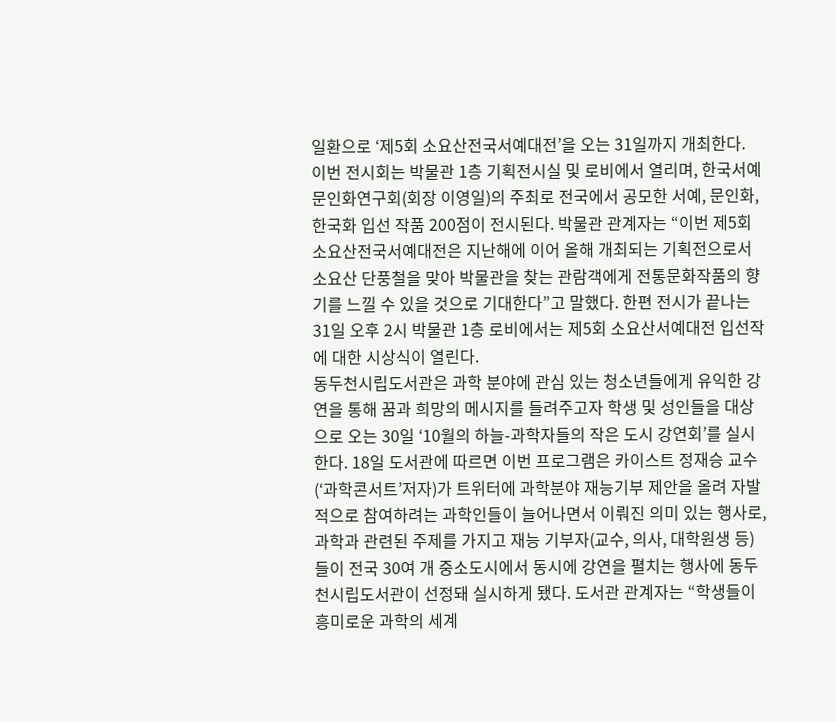일환으로 ‘제5회 소요산전국서예대전’을 오는 31일까지 개최한다. 이번 전시회는 박물관 1층 기획전시실 및 로비에서 열리며, 한국서예문인화연구회(회장 이영일)의 주최로 전국에서 공모한 서예, 문인화, 한국화 입선 작품 200점이 전시된다. 박물관 관계자는 “이번 제5회 소요산전국서예대전은 지난해에 이어 올해 개최되는 기획전으로서 소요산 단풍철을 맞아 박물관을 찾는 관람객에게 전통문화작품의 향기를 느낄 수 있을 것으로 기대한다”고 말했다. 한편 전시가 끝나는 31일 오후 2시 박물관 1층 로비에서는 제5회 소요산서예대전 입선작에 대한 시상식이 열린다.
동두천시립도서관은 과학 분야에 관심 있는 청소년들에게 유익한 강연을 통해 꿈과 희망의 메시지를 들려주고자 학생 및 성인들을 대상으로 오는 30일 ‘10월의 하늘-과학자들의 작은 도시 강연회’를 실시한다. 18일 도서관에 따르면 이번 프로그램은 카이스트 정재승 교수(‘과학콘서트’저자)가 트위터에 과학분야 재능기부 제안을 올려 자발적으로 참여하려는 과학인들이 늘어나면서 이뤄진 의미 있는 행사로, 과학과 관련된 주제를 가지고 재능 기부자(교수, 의사, 대학원생 등)들이 전국 30여 개 중소도시에서 동시에 강연을 펼치는 행사에 동두천시립도서관이 선정돼 실시하게 됐다. 도서관 관계자는 “학생들이 흥미로운 과학의 세계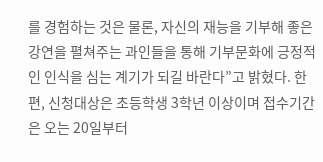를 경험하는 것은 물론, 자신의 재능을 기부해 좋은 강연을 펼쳐주는 과인들을 통해 기부문화에 긍정적인 인식을 심는 계기가 되길 바란다”고 밝혔다. 한편, 신청대상은 초등학생 3학년 이상이며 접수기간은 오는 20일부터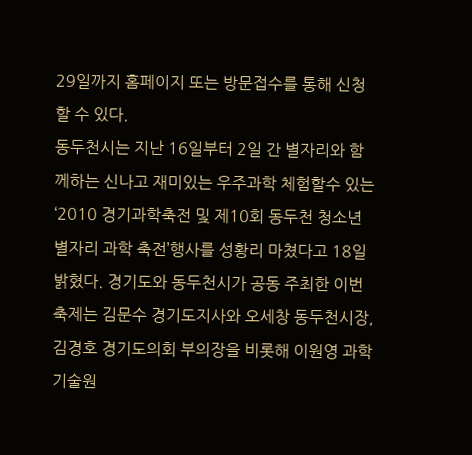29일까지 홈페이지 또는 방문접수를 통해 신청할 수 있다.
동두천시는 지난 16일부터 2일 간 별자리와 함께하는 신나고 재미있는 우주과학 체험할수 있는 ‘2010 경기과학축전 및 제10회 동두천 청소년 별자리 과학 축전’행사를 성황리 마쳤다고 18일 밝혔다. 경기도와 동두천시가 공동 주최한 이번 축제는 김문수 경기도지사와 오세창 동두천시장, 김경호 경기도의회 부의장을 비롯해 이원영 과학기술원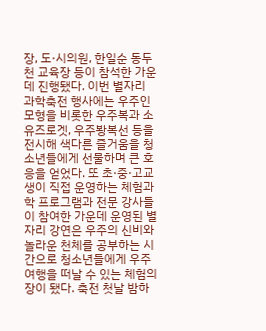장, 도·시의원, 한일순 동두천 교육장 등이 참석한 가운데 진행됐다. 이번 별자리 과학축전 행사에는 우주인 모형을 비롯한 우주복과 소유즈로겟, 우주봥복선 등을 전시해 색다른 즐거움을 청소년들에게 선물하며 큰 호응을 얻었다. 또 초·중·고교생이 직접 운영하는 체험과학 프로그램과 전문 강사들이 참여한 가운데 운영된 별자리 강연은 우주의 신비와 놀라운 천체를 공부하는 시간으로 청소년들에게 우주여행을 떠날 수 있는 체험의 장이 됐다. 축전 첫날 밤하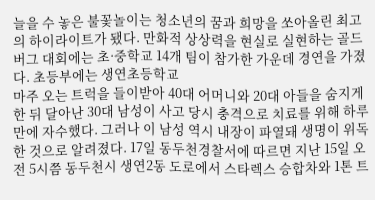늘을 수 놓은 불꽃놀이는 청소년의 꿈과 희망을 쏘아올린 최고의 하이라이트가 됐다. 만화적 상상력을 현실로 실현하는 골드버그 대회에는 초·중학교 14개 팀이 참가한 가운데 경연을 가졌다. 초등부에는 생연초등학교
마주 오는 트럭을 들이받아 40대 어머니와 20대 아들을 숨지게 한 뒤 달아난 30대 남성이 사고 당시 충격으로 치료를 위해 하루 만에 자수했다. 그러나 이 남성 역시 내장이 파열돼 생명이 위독한 것으로 알려졌다. 17일 동두천경찰서에 따르면 지난 15일 오전 5시쯤 동두천시 생연2동 도로에서 스타렉스 승합차와 1톤 트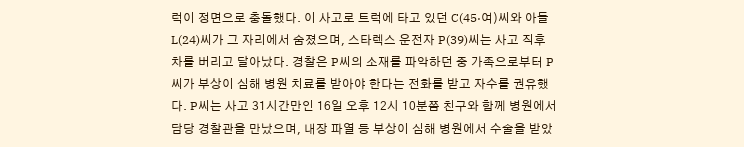럭이 정면으로 충돌했다. 이 사고로 트럭에 타고 있던 C(45·여)씨와 아들 L(24)씨가 그 자리에서 숨졌으며, 스타렉스 운전자 P(39)씨는 사고 직후 차를 버리고 달아났다. 경찰은 P씨의 소재를 파악하던 중 가족으로부터 P씨가 부상이 심해 병원 치료를 받아야 한다는 전화를 받고 자수를 권유했다. P씨는 사고 31시간만인 16일 오후 12시 10분쯤 친구와 함께 병원에서 담당 경찰관을 만났으며, 내장 파열 등 부상이 심해 병원에서 수술을 받았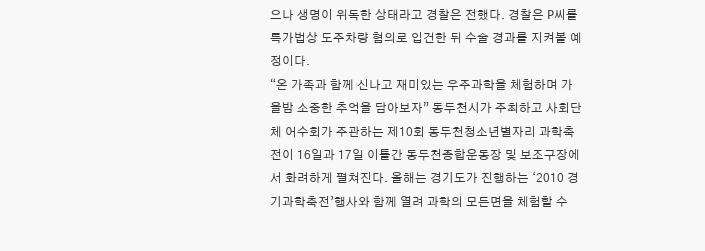으나 생명이 위독한 상태라고 경찰은 전했다. 경찰은 P씨를 특가법상 도주차량 혐의로 입건한 뒤 수술 경과를 지켜볼 예정이다.
“온 가족과 함께 신나고 재미있는 우주과학을 체험하며 가을밤 소중한 추억을 담아보자” 동두천시가 주최하고 사회단체 어수회가 주관하는 제10회 동두천청소년별자리 과학축전이 16일과 17일 이틀간 동두천종합운동장 및 보조구장에서 화려하게 펼쳐진다. 올해는 경기도가 진행하는 ‘2010 경기과학축전’행사와 함께 열려 과학의 모든면을 체험할 수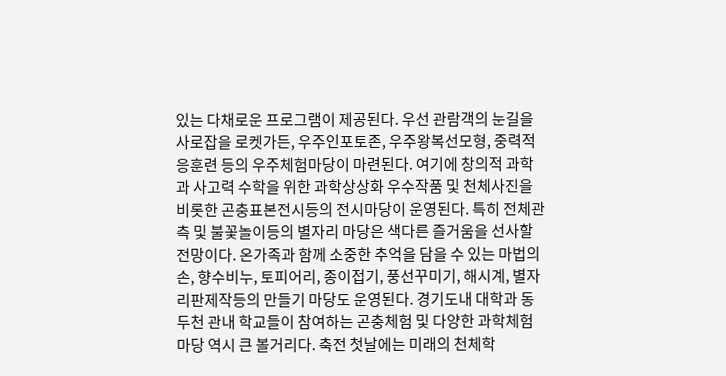있는 다채로운 프로그램이 제공된다. 우선 관람객의 눈길을 사로잡을 로켓가든, 우주인포토존, 우주왕복선모형, 중력적응훈련 등의 우주체험마당이 마련된다. 여기에 창의적 과학과 사고력 수학을 위한 과학상상화 우수작품 및 천체사진을 비롯한 곤충표본전시등의 전시마당이 운영된다. 특히 전체관측 및 불꽃놀이등의 별자리 마당은 색다른 즐거움을 선사할 전망이다. 온가족과 함께 소중한 추억을 담을 수 있는 마법의손, 향수비누, 토피어리, 종이접기, 풍선꾸미기, 해시계, 별자리판제작등의 만들기 마당도 운영된다. 경기도내 대학과 동두천 관내 학교들이 참여하는 곤충체험 및 다양한 과학체험마당 역시 큰 볼거리다. 축전 첫날에는 미래의 천체학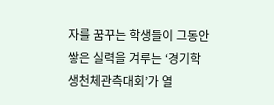자를 꿈꾸는 학생들이 그동안 쌓은 실력을 겨루는 ‘경기학생천체관측대회’가 열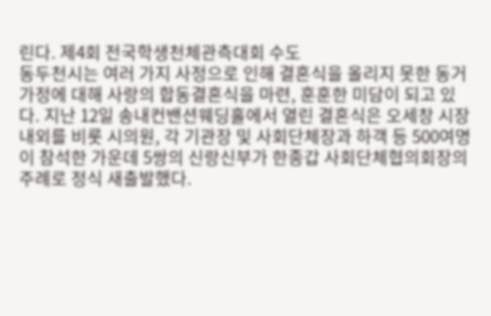린다. 제4회 전국학생천체관측대회 수도
동두천시는 여러 가지 사정으로 인해 결혼식을 올리지 못한 동거가정에 대해 사랑의 합동결혼식을 마련, 훈훈한 미담이 되고 있다. 지난 12일 송내컨밴션웨딩홀에서 열린 결혼식은 오세창 시장내외를 비롯 시의원, 각 기관장 및 사회단체장과 하객 등 500여명이 참석한 가운데 5쌍의 신랑신부가 한종갑 사회단체협의회장의 주례로 정식 새출발했다.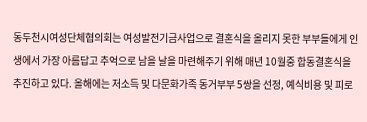동두천시여성단체협의회는 여성발전기금사업으로 결혼식을 올리지 못한 부부들에게 인생에서 가장 아름답고 추억으로 남을 날을 마련해주기 위해 매년 10월중 합동결혼식을 추진하고 있다. 올해에는 저소득 및 다문화가족 동거부부 5쌍을 선정, 예식비용 및 피로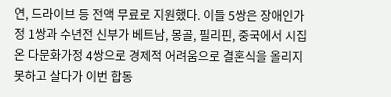연, 드라이브 등 전액 무료로 지원했다. 이들 5쌍은 장애인가정 1쌍과 수년전 신부가 베트남, 몽골, 필리핀, 중국에서 시집온 다문화가정 4쌍으로 경제적 어려움으로 결혼식을 올리지 못하고 살다가 이번 합동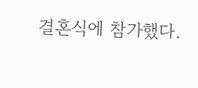결혼식에 참가했다.